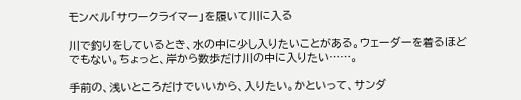モンベル「サワークライマー」を履いて川に入る

川で釣りをしているとき、水の中に少し入りたいことがある。ウェーダーを着るほどでもない。ちょっと、岸から数歩だけ川の中に入りたい……。

手前の、浅いところだけでいいから、入りたい。かといって、サンダ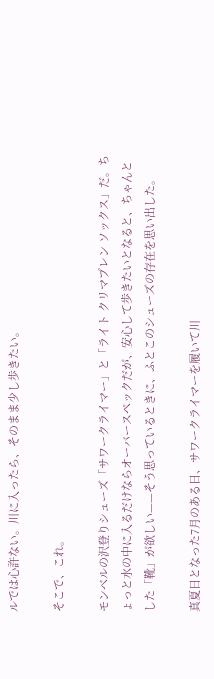ルでは心許ない。川に入ったら、そのまま少し歩きたい。

そこで、これ。

モンベルの沢登りシューズ「サワークライマー」と「ライト クリマプレン ソックス」だ。ちょっと水の中に入るだけならオーバースペックだが、安心して歩きたいとなると、ちゃんとした「靴」が欲しい——そう思っているときに、ふとこのシューズの存在を思い出した。

真夏日となった7月のある日、サワークライマーを履いて川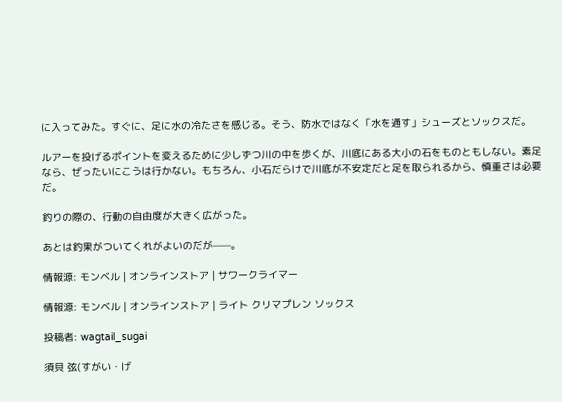に入ってみた。すぐに、足に水の冷たさを感じる。そう、防水ではなく「水を通す」シューズとソックスだ。

ルアーを投げるポイントを変えるために少しずつ川の中を歩くが、川底にある大小の石をものともしない。素足なら、ぜったいにこうは行かない。もちろん、小石だらけで川底が不安定だと足を取られるから、慎重さは必要だ。

釣りの際の、行動の自由度が大きく広がった。

あとは釣果がついてくれがよいのだが——。

情報源: モンベル | オンラインストア | サワークライマー

情報源: モンベル | オンラインストア | ライト クリマプレン ソックス

投稿者: wagtail_sugai

須貝 弦(すがい・げ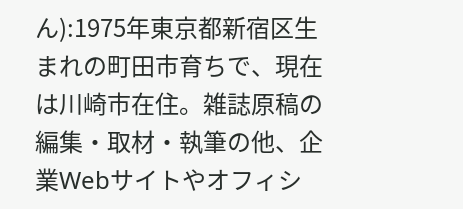ん):1975年東京都新宿区生まれの町田市育ちで、現在は川崎市在住。雑誌原稿の編集・取材・執筆の他、企業Webサイトやオフィシ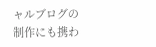ャルブログの制作にも携わ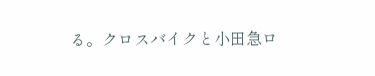る。クロスバイクと小田急ロ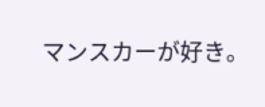マンスカーが好き。